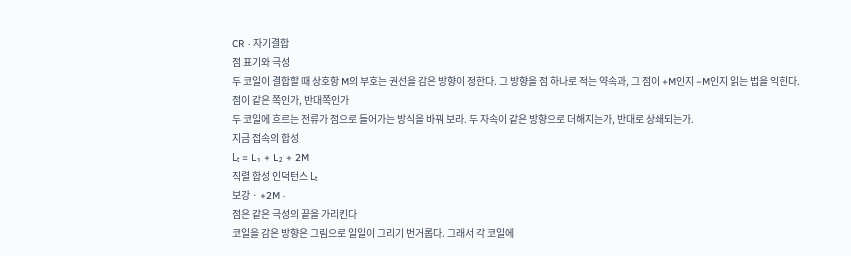CR · 자기결합
점 표기와 극성
두 코일이 결합할 때 상호항 M의 부호는 권선을 감은 방향이 정한다. 그 방향을 점 하나로 적는 약속과, 그 점이 +M인지 −M인지 읽는 법을 익힌다.
점이 같은 쪽인가, 반대쪽인가
두 코일에 흐르는 전류가 점으로 들어가는 방식을 바꿔 보라. 두 자속이 같은 방향으로 더해지는가, 반대로 상쇄되는가.
지금 접속의 합성
Lₜ = L₁ + L₂ + 2M
직렬 합성 인덕턴스 Lₜ
보강 · +2M ·
점은 같은 극성의 끝을 가리킨다
코일을 감은 방향은 그림으로 일일이 그리기 번거롭다. 그래서 각 코일에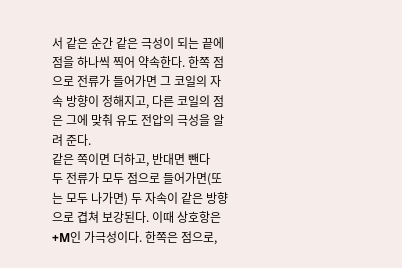서 같은 순간 같은 극성이 되는 끝에 점을 하나씩 찍어 약속한다. 한쪽 점으로 전류가 들어가면 그 코일의 자속 방향이 정해지고, 다른 코일의 점은 그에 맞춰 유도 전압의 극성을 알려 준다.
같은 쪽이면 더하고, 반대면 뺀다
두 전류가 모두 점으로 들어가면(또는 모두 나가면) 두 자속이 같은 방향으로 겹쳐 보강된다. 이때 상호항은 +M인 가극성이다. 한쪽은 점으로,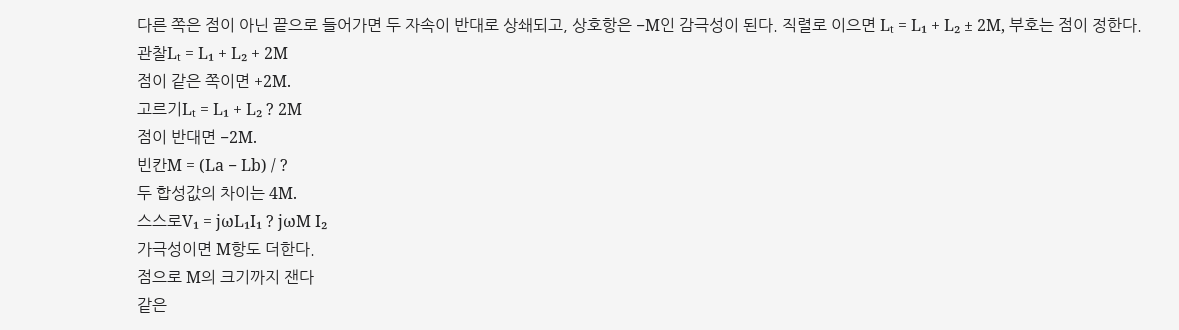다른 쪽은 점이 아닌 끝으로 들어가면 두 자속이 반대로 상쇄되고, 상호항은 −M인 감극성이 된다. 직렬로 이으면 Lₜ = L₁ + L₂ ± 2M, 부호는 점이 정한다.
관찰Lₜ = L₁ + L₂ + 2M
점이 같은 쪽이면 +2M.
고르기Lₜ = L₁ + L₂ ? 2M
점이 반대면 −2M.
빈칸M = (La − Lb) / ?
두 합성값의 차이는 4M.
스스로V₁ = jωL₁I₁ ? jωM I₂
가극성이면 M항도 더한다.
점으로 M의 크기까지 잰다
같은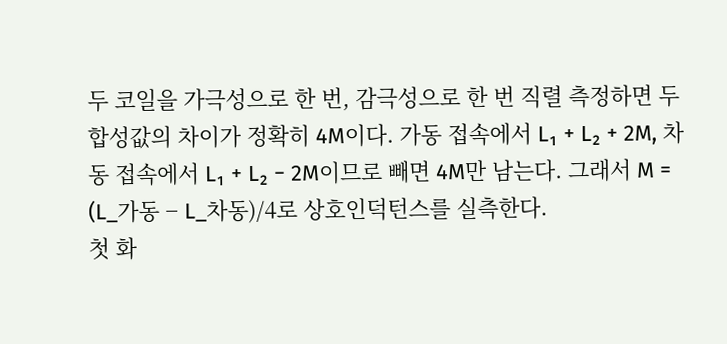두 코일을 가극성으로 한 번, 감극성으로 한 번 직렬 측정하면 두 합성값의 차이가 정확히 4M이다. 가동 접속에서 L₁ + L₂ + 2M, 차동 접속에서 L₁ + L₂ − 2M이므로 빼면 4M만 남는다. 그래서 M = (L_가동 − L_차동)/4로 상호인덕턴스를 실측한다.
첫 화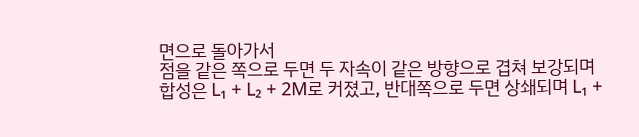면으로 돌아가서
점을 같은 쪽으로 두면 두 자속이 같은 방향으로 겹쳐 보강되며 합성은 L₁ + L₂ + 2M로 커졌고, 반대쪽으로 두면 상쇄되며 L₁ +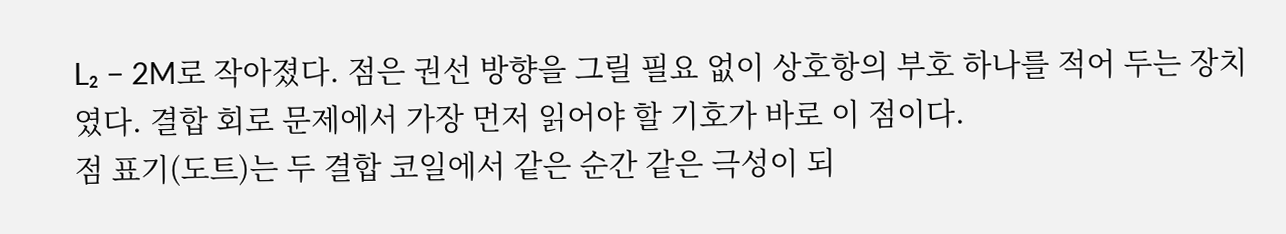L₂ − 2M로 작아졌다. 점은 권선 방향을 그릴 필요 없이 상호항의 부호 하나를 적어 두는 장치였다. 결합 회로 문제에서 가장 먼저 읽어야 할 기호가 바로 이 점이다.
점 표기(도트)는 두 결합 코일에서 같은 순간 같은 극성이 되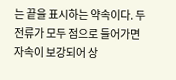는 끝을 표시하는 약속이다. 두 전류가 모두 점으로 들어가면 자속이 보강되어 상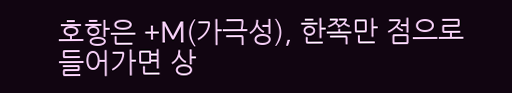호항은 +M(가극성), 한쪽만 점으로 들어가면 상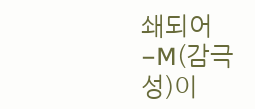쇄되어 −M(감극성)이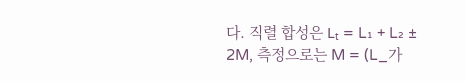다. 직렬 합성은 Lₜ = L₁ + L₂ ± 2M, 측정으로는 M = (L_가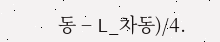동 − L_차동)/4.